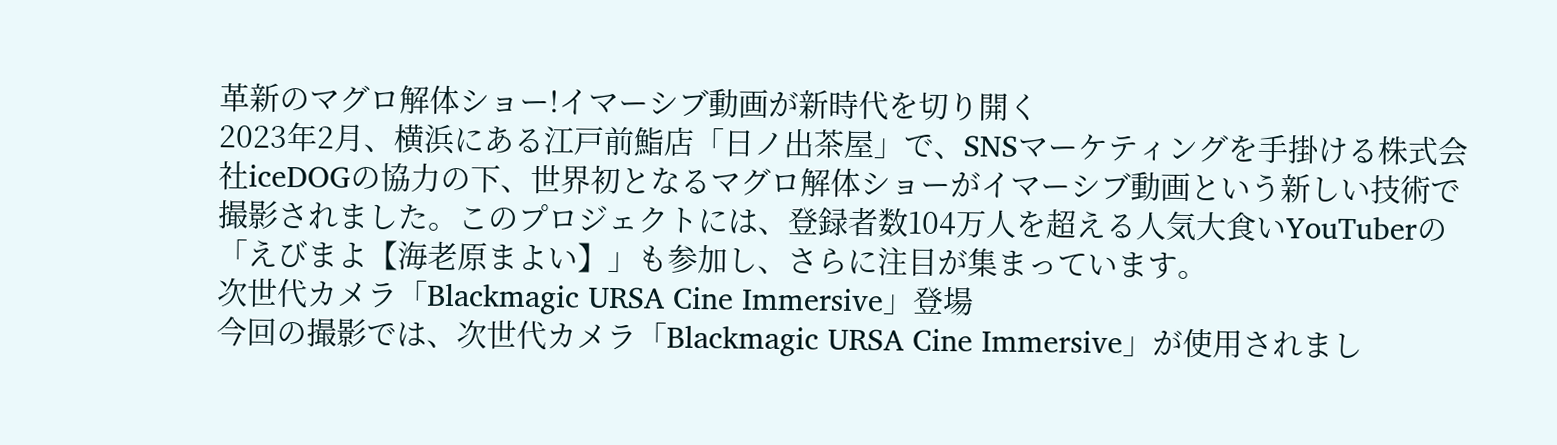革新のマグロ解体ショー!イマーシブ動画が新時代を切り開く
2023年2月、横浜にある江戸前鮨店「日ノ出茶屋」で、SNSマーケティングを手掛ける株式会社iceDOGの協力の下、世界初となるマグロ解体ショーがイマーシブ動画という新しい技術で撮影されました。このプロジェクトには、登録者数104万人を超える人気大食いYouTuberの「えびまよ【海老原まよい】」も参加し、さらに注目が集まっています。
次世代カメラ「Blackmagic URSA Cine Immersive」登場
今回の撮影では、次世代カメラ「Blackmagic URSA Cine Immersive」が使用されまし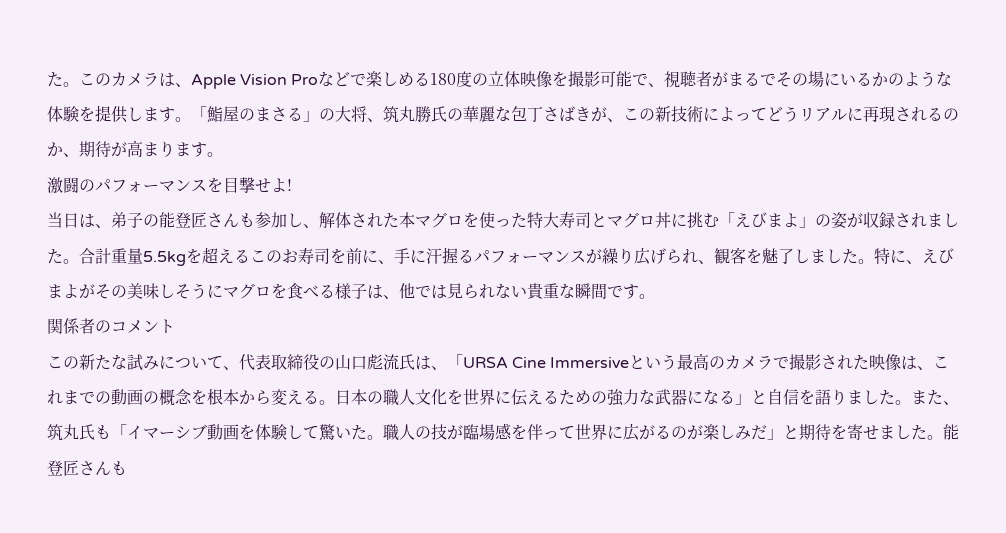た。このカメラは、Apple Vision Proなどで楽しめる180度の立体映像を撮影可能で、視聴者がまるでその場にいるかのような体験を提供します。「鮨屋のまさる」の大将、筑丸勝氏の華麗な包丁さばきが、この新技術によってどうリアルに再現されるのか、期待が高まります。
激闘のパフォーマンスを目撃せよ!
当日は、弟子の能登匠さんも参加し、解体された本マグロを使った特大寿司とマグロ丼に挑む「えびまよ」の姿が収録されました。合計重量5.5kgを超えるこのお寿司を前に、手に汗握るパフォーマンスが繰り広げられ、観客を魅了しました。特に、えびまよがその美味しそうにマグロを食べる様子は、他では見られない貴重な瞬間です。
関係者のコメント
この新たな試みについて、代表取締役の山口彪流氏は、「URSA Cine Immersiveという最高のカメラで撮影された映像は、これまでの動画の概念を根本から変える。日本の職人文化を世界に伝えるための強力な武器になる」と自信を語りました。また、筑丸氏も「イマーシブ動画を体験して驚いた。職人の技が臨場感を伴って世界に広がるのが楽しみだ」と期待を寄せました。能登匠さんも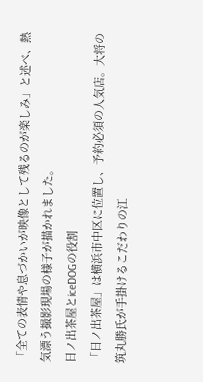「全ての表情や息づかいが映像として残るのが楽しみ」と述べ、熱気漂う撮影現場の様子が描かれました。
日ノ出茶屋とiceDOGの役割
「日ノ出茶屋」は横浜市中区に位置し、予約必須の人気店。大将の筑丸勝氏が手掛けるこだわりの江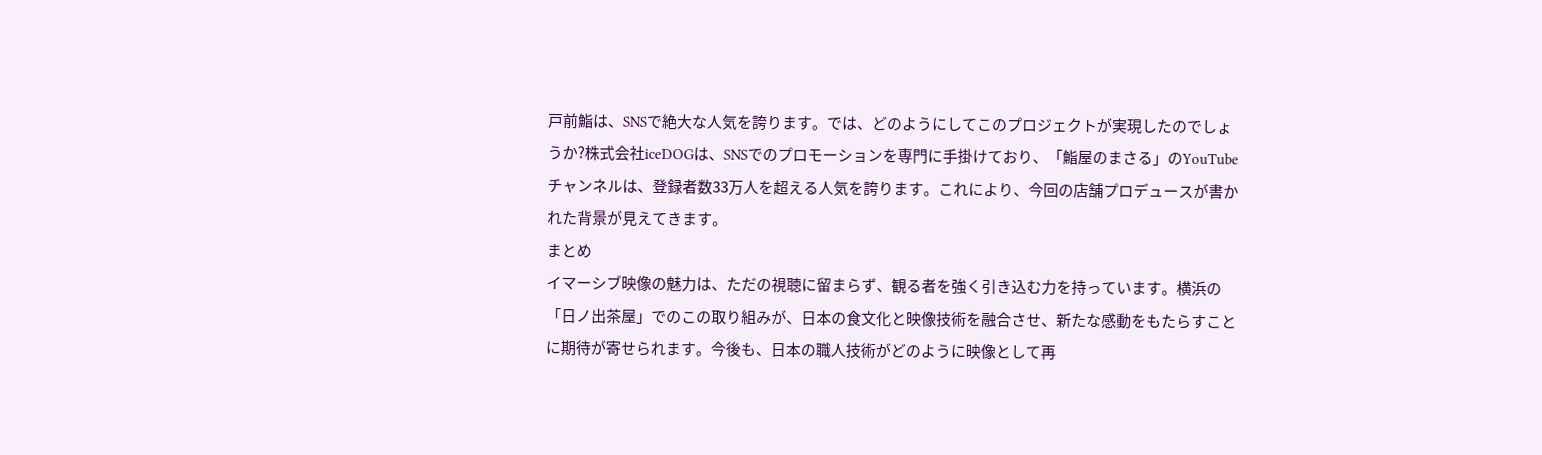戸前鮨は、SNSで絶大な人気を誇ります。では、どのようにしてこのプロジェクトが実現したのでしょうか?株式会社iceDOGは、SNSでのプロモーションを専門に手掛けており、「鮨屋のまさる」のYouTubeチャンネルは、登録者数33万人を超える人気を誇ります。これにより、今回の店舗プロデュースが書かれた背景が見えてきます。
まとめ
イマーシブ映像の魅力は、ただの視聴に留まらず、観る者を強く引き込む力を持っています。横浜の「日ノ出茶屋」でのこの取り組みが、日本の食文化と映像技術を融合させ、新たな感動をもたらすことに期待が寄せられます。今後も、日本の職人技術がどのように映像として再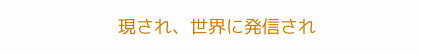現され、世界に発信され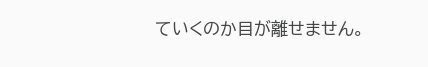ていくのか目が離せません。